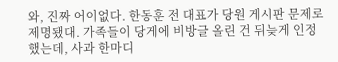와, 진짜 어이없다. 한동훈 전 대표가 당원 게시판 문제로 제명됐대. 가족들이 당게에 비방글 올린 건 뒤늦게 인정했는데, 사과 한마디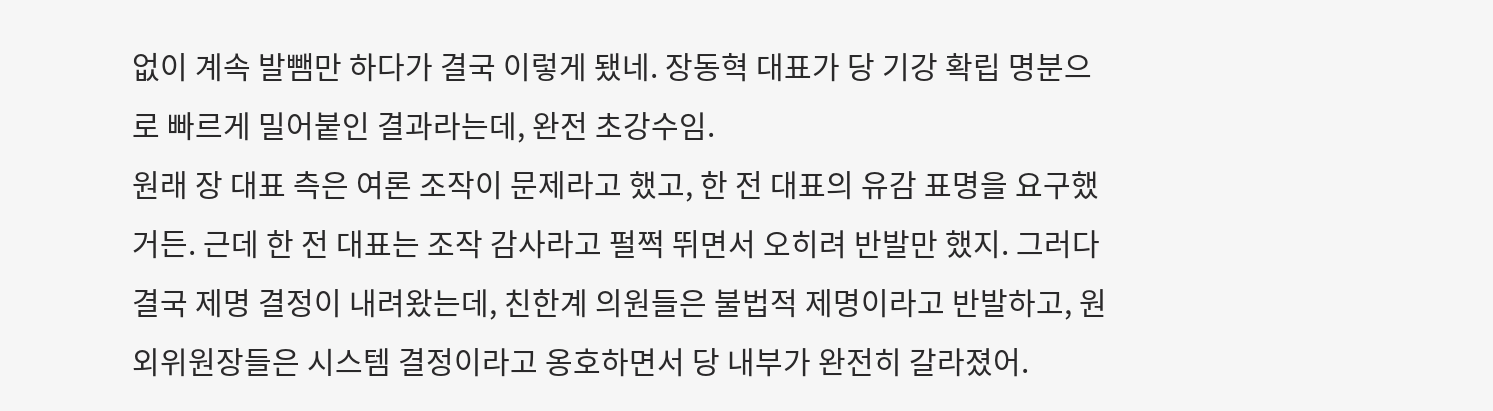없이 계속 발뺌만 하다가 결국 이렇게 됐네. 장동혁 대표가 당 기강 확립 명분으로 빠르게 밀어붙인 결과라는데, 완전 초강수임.
원래 장 대표 측은 여론 조작이 문제라고 했고, 한 전 대표의 유감 표명을 요구했거든. 근데 한 전 대표는 조작 감사라고 펄쩍 뛰면서 오히려 반발만 했지. 그러다 결국 제명 결정이 내려왔는데, 친한계 의원들은 불법적 제명이라고 반발하고, 원외위원장들은 시스템 결정이라고 옹호하면서 당 내부가 완전히 갈라졌어.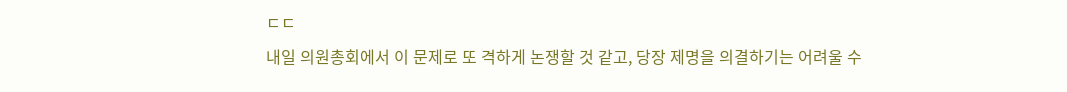ㄷㄷ
내일 의원총회에서 이 문제로 또 격하게 논쟁할 것 같고, 당장 제명을 의결하기는 어려울 수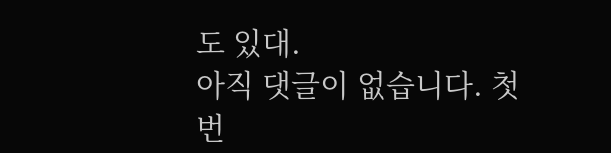도 있대.
아직 댓글이 없습니다. 첫 번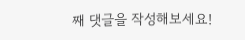째 댓글을 작성해보세요!